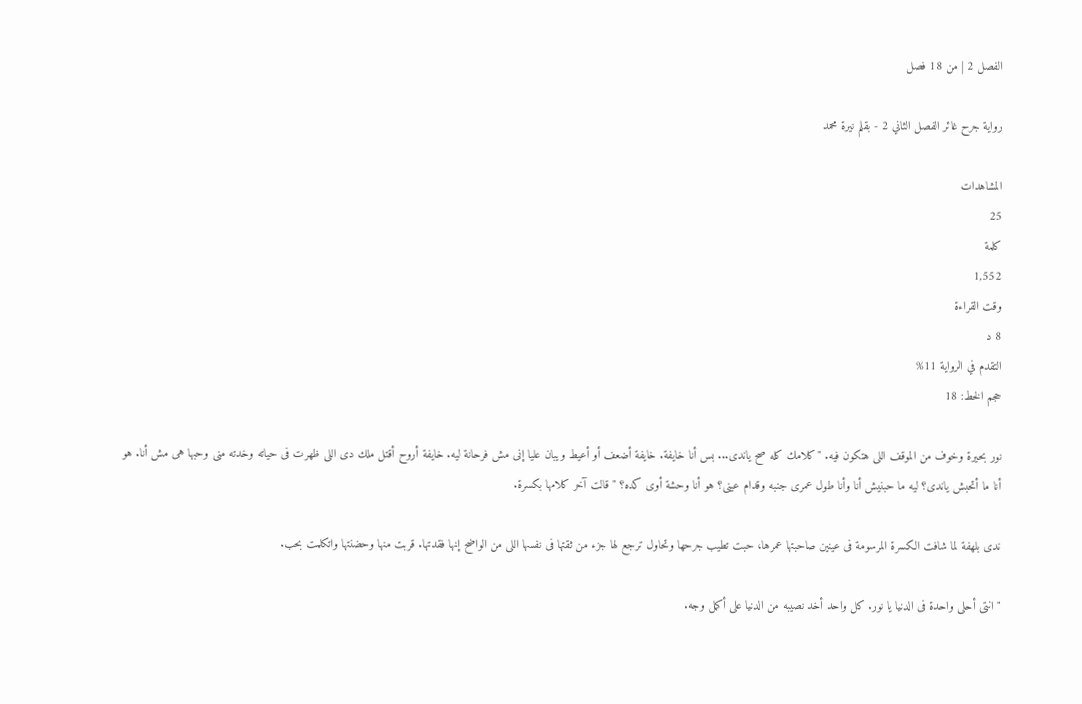الفصل 2 | من 18 فصل

رواية جرح غائر الفصل الثاني 2 - بقلم نيرة محمد

المشاهدات
25
كلمة
1,552
وقت القراءة
8 د
التقدم في الرواية 11%
حجم الخط: 18

نور بحيرة وخوف من الموقف اللى هتكون فيه. "كلامك كله صح ياندى... بس أنا خايفة. خايفة أضعف أو أعيط ويبان عليا إنى مش فرحانة ليه. خايفة أروح أقتل ملك دى اللى ظهرت فى حياته وخدته منى وحبها هى مش أنا. هو أنا ما أتحبش ياندى؟ ليه ما حبنيش أنا وأنا طول عمرى جنبه وقدام عينى؟ هو أنا وحشة أوى كده؟ " قالت آخر كلامها بكسرة.

ندى بلهفة لما شافت الكسرة المرسومة فى عينين صاحبتها عمرها، حبت تطيب جرحها وتحاول ترجع لها جزء من ثقتها فى نفسها اللى من الواضح إنها فقدتها. قربت منها وحضنتها واتكلمت بحب.

"انتى أحلى واحدة فى الدنيا يا نور. كل واحد أخد نصيبه من الدنيا على أكمل وجه.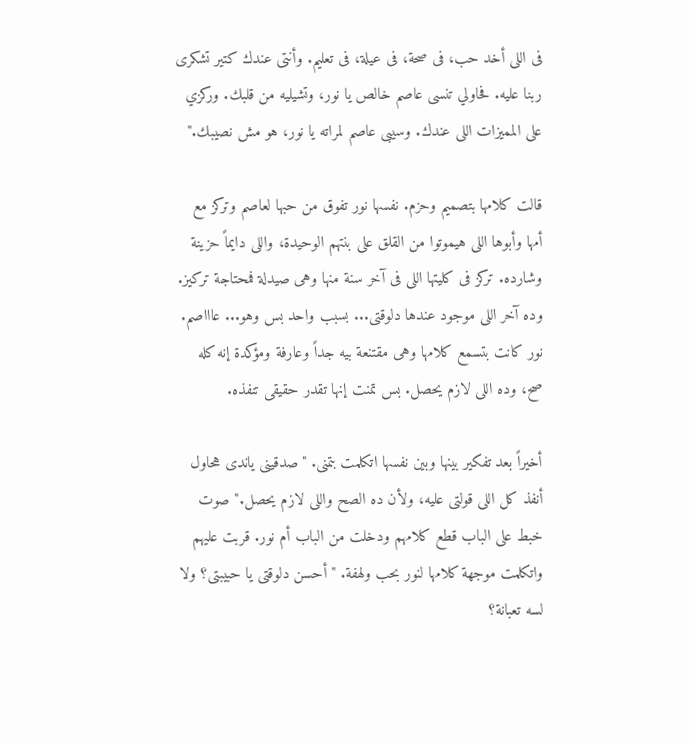فى اللى أخد حب، فى صحة، فى عيلة، فى تعليم. وأنتى عندك كتير تشكرى ربنا عليه. فحاولي تنسى عاصم خالص يا نور، وتشيليه من قلبك. وركزي على المميزات اللى عندك. وسيبى عاصم لمراته يا نور، هو مش نصيبك."

قالت كلامها بتصميم وحزم. نفسها نور تفوق من حبها لعاصم وتركز مع أمها وأبوها اللى هيموتوا من القلق على بنتهم الوحيدة، واللى دايماً حزينة وشارده. تركز فى كليتها اللى فى آخر سنة منها وهى صيدلة فمحتاجة تركيز. وده آخر اللى موجود عندها دلوقتى... بسبب واحد بس وهو... عاااصم. نور كانت بتسمع كلامها وهى مقتنعة بيه جداً وعارفة ومؤكدة إنه كله صح، وده اللى لازم يحصل. بس تمنت إنها تقدر حقيقى تنفذه.

أخيراً بعد تفكير بينها وبين نفسها اتكلمت بتمنى. "صدقينى ياندى هحاول أنفذ كل اللى قولتى عليه، ولأن ده الصح واللى لازم يحصل." صوت خبط على الباب قطع كلامهم ودخلت من الباب أم نور. قربت عليهم واتكلمت موجهة كلامها لنور بحب ولهفة. "أحسن دلوقتى يا حبيبتى؟ ولا لسه تعبانة؟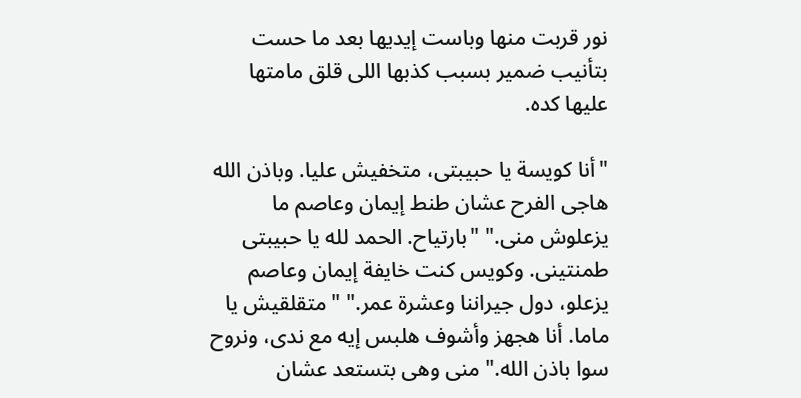نور قربت منها وباست إيديها بعد ما حست بتأنيب ضمير بسبب كذبها اللى قلق مامتها عليها كده.

"أنا كويسة يا حبيبتى، متخفيش عليا. وباذن الله هاجى الفرح عشان طنط إيمان وعاصم ما يزعلوش منى." "بارتياح. الحمد لله يا حبيبتى طمنتينى. وكويس كنت خايفة إيمان وعاصم يزعلو، دول جيراننا وعشرة عمر." "متقلقيش يا ماما. أنا هجهز وأشوف هلبس إيه مع ندى، ونروح سوا باذن الله." منى وهى بتستعد عشان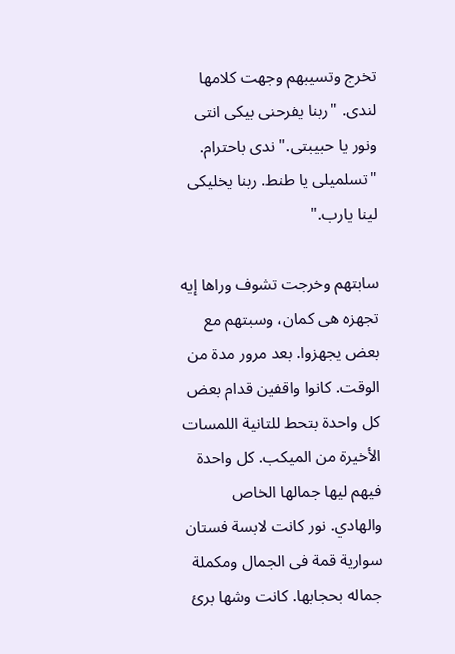تخرج وتسيبهم وجهت كلامها لندى. "ربنا يفرحنى بيكى انتى ونور يا حبيبتى." ندى باحترام. "تسلميلى يا طنط. ربنا يخليكى لينا يارب."

سابتهم وخرجت تشوف وراها إيه تجهزه هى كمان، وسبتهم مع بعض يجهزوا. بعد مرور مدة من الوقت. كانوا واقفين قدام بعض كل واحدة بتحط للتانية اللمسات الأخيرة من الميكب. كل واحدة فيهم ليها جمالها الخاص والهادي. نور كانت لابسة فستان سوارية قمة فى الجمال ومكملة جماله بحجابها. كانت وشها برئ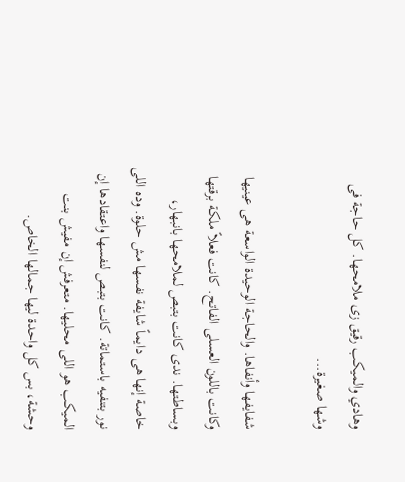وهادي والميكب رقيق زى ملامحها. كل حاجة فى وشها صغيرة...

شفايفها وأنفاها. والحاجة الوحيدة الواسعة هى عينيها وكانت باللون العسلى الفاتح. كانت فعلاً ملكة برقتها وبساطتها. ندى كانت بتبص لملامحها بانبهار، خاصة إنها هى دايماً شايفة نفسها مش حلوة. وده اللى نور بتنفيه باستماتة. كانت بتبص لنفسها واعتقادها إن الميكب هو اللى محليها. متعرفش إن مفيش بنت وحشة، بس كل واحدة ليها جمالها الخاص.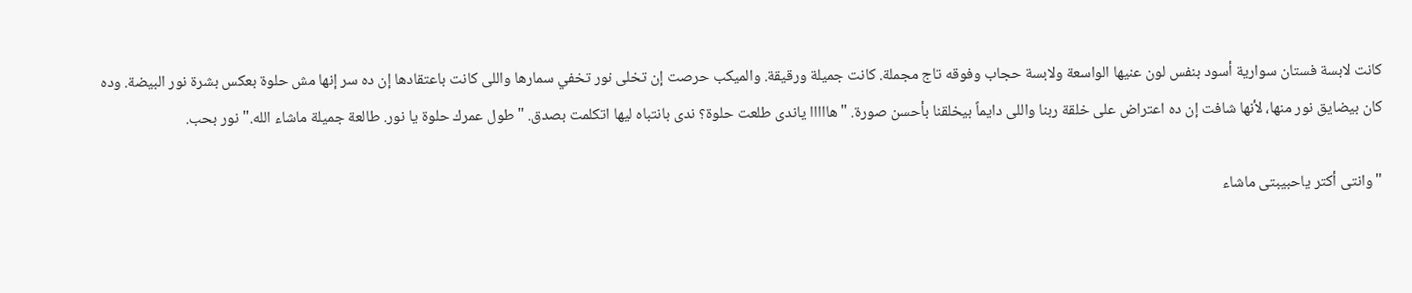كانت لابسة فستان سوارية أسود بنفس لون عنيها الواسعة ولابسة حجاب وفوقه تاج مجملة. كانت جميلة ورقيقة. والميكب حرصت إن تخلى نور تخفي سمارها واللى كانت باعتقادها إن ده سر إنها مش حلوة بعكس بشرة نور البيضة. وده كان بيضايق نور منها، لأنها شافت إن ده اعتراض على خلقة ربنا واللى دايماً بيخلقنا بأحسن صورة. "هااااا ياندى طلعت حلوة؟ ندى بانتباه ليها اتكلمت بصدق. "طول عمرك حلوة يا نور. طالعة جميلة ماشاء الله." نور بحب.

"وانتى أكتر ياحبيبتى ماشاء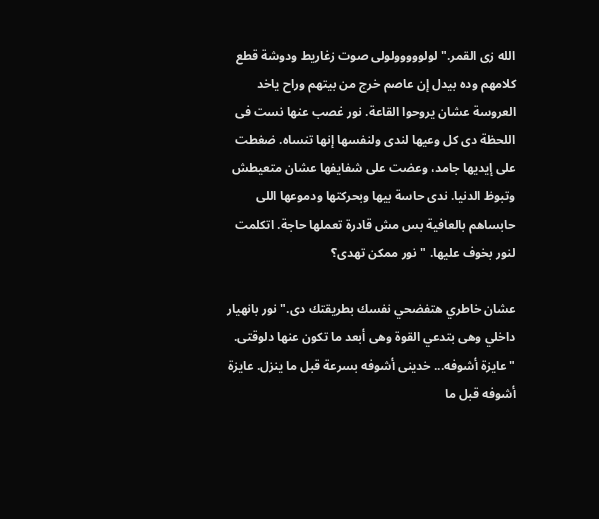الله زى القمر." لولووووولولى صوت زغاريط ودوشة قطع كلامهم وده بيدل إن عاصم خرج من بيتهم وراح ياخد العروسة عشان يروحوا القاعة. نور غصب عنها نست فى اللحظة دى كل وعيها لندى ولنفسها إنها تنساه. ضغطت على إيديها جامد، وعضت على شفايفها عشان متعيطش وتبوظ الدنيا. ندى حاسة بيها وبحركتها ودموعها اللى حابساهم بالعافية بس مش قادرة تعملها حاجة. اتكلمت لنور بخوف عليها. "نور ممكن تهدى؟

عشان خاطري هتفضحي نفسك بطريقتك دى." نور بانهيار داخلي وهى بتدعي القوة وهى أبعد ما تكون عنها دلوقتى. "عايزة أشوفه... خدينى أشوفه بسرعة قبل ما ينزل. عايزة أشوفه قبل ما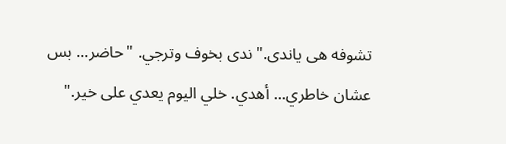تشوفه هى ياندى." ندى بخوف وترجي. "حاضر... بس عشان خاطري... أهدي. خلي اليوم يعدي على خير."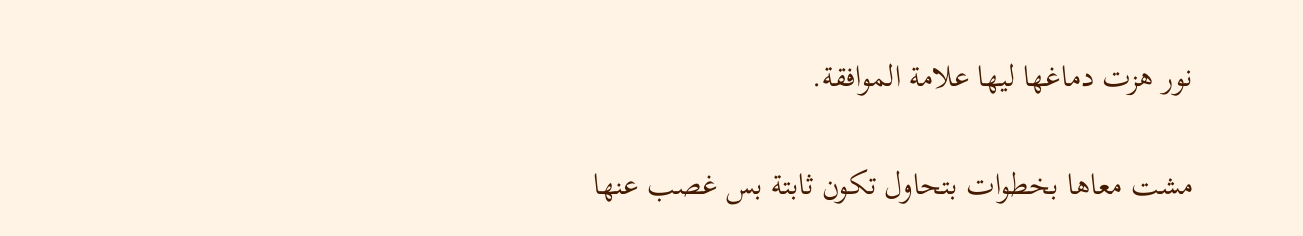نور هزت دماغها ليها علامة الموافقة.

مشت معاها بخطوات بتحاول تكون ثابتة بس غصب عنها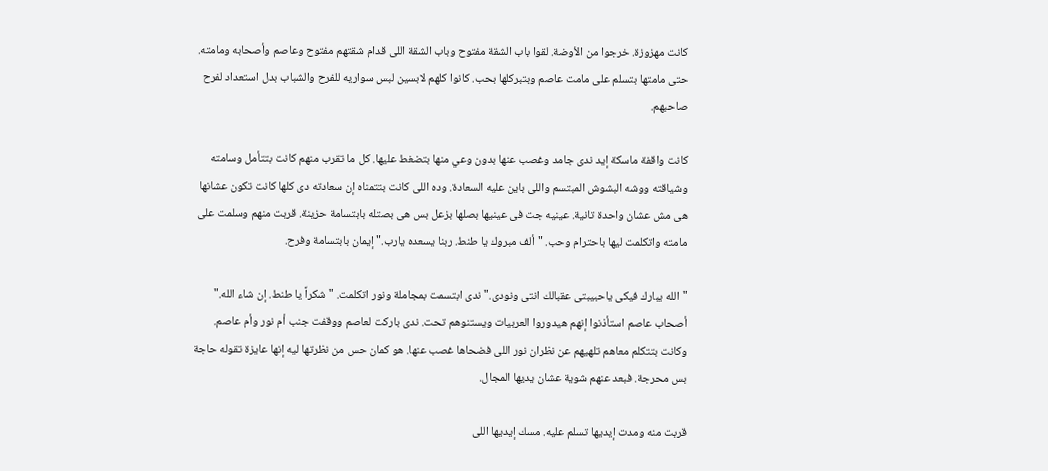كانت مهزوزة. خرجوا من الأوضة. لقوا باب الشقة مفتوح وباب الشقة اللى قدام شقتهم مفتوح وعاصم وأصحابه ومامته. حتى مامتها بتسلم على مامت عاصم وبتبركلها بحب. كانوا كلهم لابسين لبس سواريه للفرح والشباب بدل استعداد لفرح صاحبهم.

كانت واقفة ماسكة إيد ندى جامد وغصب عنها بدون وعي منها بتضغط عليها. كل ما تقرب منهم كانت بتتأمل وسامته وشياقته ووشه البشوش المبتسم واللى باين عليه السعادة. وده اللى كانت بتتمناه إن سعادته دى كلها كانت تكون عشانها هى مش عشان واحدة تانية. عينيه جت فى عينيها بصلها بزعل بس هى بصتله بابتسامة حزينة. قربت منهم وسلمت على مامته واتكلمت ليها باحترام وحب. "ألف مبروك يا طنط. ربنا يسعده يارب." إيمان بابتسامة وفرح.

"الله يبارك فيكى ياحبيبتى عقبالك انتى ونودى." ندى ابتسمت بمجاملة ونور اتكلمت. "شكراً يا طنط. إن شاء الله." أصحاب عاصم استأذنوا إنهم هيدوروا العربيات ويستنوهم تحت. ندى باركت لعاصم ووقفت جنب أم نور وأم عاصم. وكانت بتتكلم معاهم تلهيهم عن نظران نور اللى فضحاها غصب عنها. هو كمان حس من نظرتها ليه إنها عايزة تقوله حاجة بس محرجة. فبعد عنهم شوية عشان يديها المجال.

قربت منه ومدت إيديها تسلم عليه. مسك إيديها اللى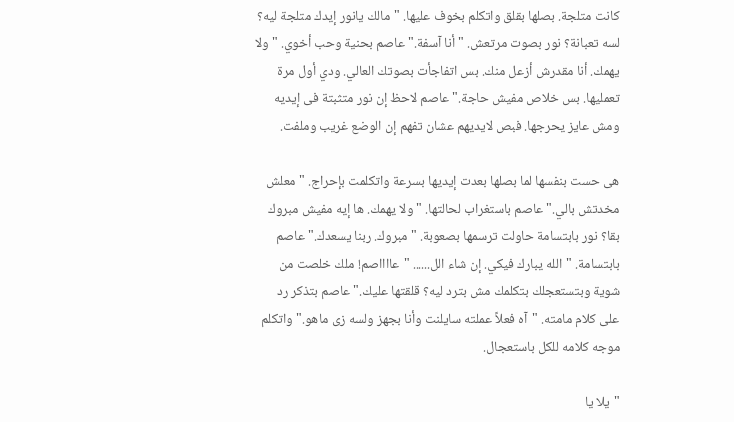كانت متلجة. بصلها بقلق واتكلم بخوف عليها. "مالك يانور إيدك متلجة ليه؟ لسه تعبانة؟ نور بصوت مرتعش. "أنا آسفة." عاصم بحنية وحب أخوي. "ولا يهمك. أنا مقدرش أزعل منك. بس اتفاجأت بصوتك العالي. ودي أول مرة تعمليها. بس خلاص مفيش حاجة." عاصم لاحظ إن نور متثبتة فى إيديه ومش عايز يحرجها. فبص لايديهم عشان تفهم إن الوضع غريب وملفت.

هى حست بنفسها لما بصلها بعدت إيديها بسرعة واتكلمت بإحراج. "معلش مخدتش بالي." عاصم باستغراب لحالتها. "ولا يهمك. ها إيه مفيش مبروك بقا؟ نور بابتسامة حاولت ترسمها بصعوبة. "مبروك. ربنا يسعدك." عاصم بابتسامة. "الله يبارك فيكي. إن شاء الل...... "عااااصم! ملك خلصت من شوية وبتستعجلك بتكلمك مش بترد ليه؟ قلقتها عليك." عاصم بتذكر رد على كلام مامته. "آه فعلاً عملته سايلنت وأنا بجهز ولسه زى ماهو." واتكلم موجه كلامه للكل باستعجال.

"يلا يا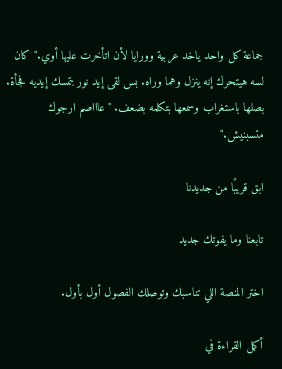جماعة كل واحد ياخد عربية وورايا لأن اتأخرت عليها أوي." كان لسه هيتحرك إنه ينزل وهما وراه. بس لقى إيد نور بتمسك إيديه فجأة. بصلها باستغراب وسمعها بتكلمه بضعف. "عاااصم ارجوك متسبنيش."

ابق قريبًا من جديدنا

تابعنا وما يفوتك جديد

اختر المنصة اللي تناسبك وتوصلك الفصول أول بأول.

أكمل القراءة في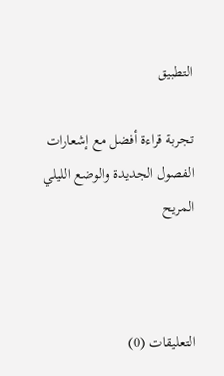التطبيق

تجربة قراءة أفضل مع إشعارات الفصول الجديدة والوضع الليلي المريح



التعليقات (0)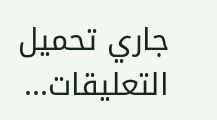جاري تحميل التعليقات...